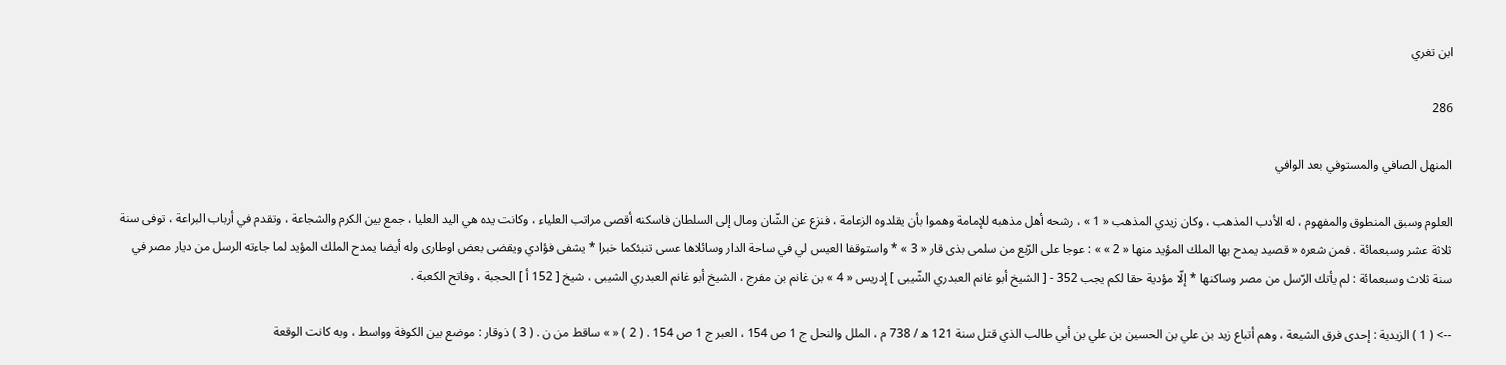ابن تغري

286

المنهل الصافي والمستوفي بعد الوافي

العلوم وسبق المنطوق والمفهوم ، له الأدب المذهب ، وكان زيدي المذهب « 1 » ، رشحه أهل مذهبه للإمامة وهموا بأن يقلدوه الزعامة ، فنزع عن الشّان ومال إلى السلطان فاسكنه أقصى مراتب العلياء ، وكانت يده هي اليد العليا ، جمع بين الكرم والشجاعة ، وتقدم في أرباب البراعة ، توفى سنة ثلاثة عشر وسبعمائة . فمن شعره « قصيد يمدح بها الملك المؤيد منها « 2 » » : عوجا على الرّبع من سلمى بذى قار « 3 » * واستوقفا العيس لي في ساحة الدار وسائلاها عسى تنبئكما خبرا * يشفى فؤادي ويقضى بعض اوطارى وله أيضا يمدح الملك المؤيد لما جاءته الرسل من ديار مصر في سنة ثلاث وسبعمائة : لم يأتك الرّسل من مصر وساكنها * إلّا مؤدية حقا لكم يجب 352 - [ الشيخ أبو غانم العبدري الشّيبى ] إدريس « 4 » بن غانم بن مفرج ، الشيخ أبو غانم العبدري الشيبى ، شيخ [ 152 أ ] الحجبة ، وفاتح الكعبة .

--> ( 1 ) الزيدية : إحدى فرق الشيعة ، وهم أتباع زيد بن علي بن الحسين بن علي بن أبي طالب الذي قتل سنة 121 ه / 738 م ، الملل والنحل ج 1 ص 154 ، العبر ج 1 ص 154 . ( 2 ) « » ساقط من ن . ( 3 ) ذوقار : موضع بين الكوفة وواسط ، وبه كانت الوقعة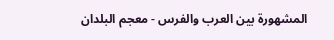المشهورة بين العرب والفرس - معجم البلدان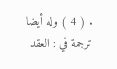. ( 4 ) وله أيضا ترجمة في : العقد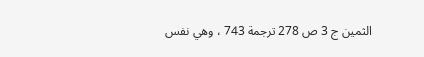الثمين ج 3 ص 278 ترجمة 743 ، وهي نفس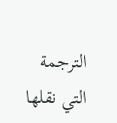الترجمة التي نقلها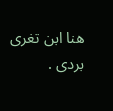هنا ابن تغرى بردى .